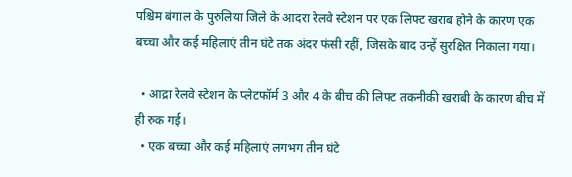पश्चिम बंगाल के पुरुलिया जिले के आदरा रेलवे स्टेशन पर एक लिफ्ट खराब होने के कारण एक बच्चा और कई महिलाएं तीन घंटे तक अंदर फंसी रहीं, जिसके बाद उन्हें सुरक्षित निकाला गया।

  • आद्रा रेलवे स्टेशन के प्लेटफॉर्म 3 और 4 के बीच की लिफ्ट तकनीकी खराबी के कारण बीच में ही रुक गई।
  • एक बच्चा और कई महिलाएं लगभग तीन घंटे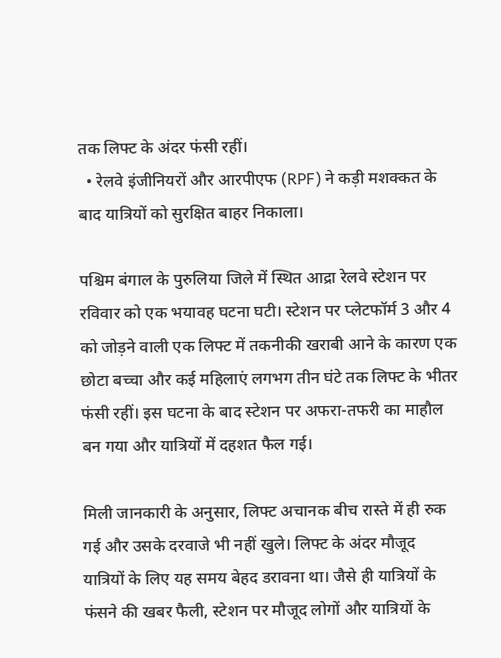तक लिफ्ट के अंदर फंसी रहीं।
  • रेलवे इंजीनियरों और आरपीएफ (RPF) ने कड़ी मशक्कत के बाद यात्रियों को सुरक्षित बाहर निकाला।

पश्चिम बंगाल के पुरुलिया जिले में स्थित आद्रा रेलवे स्टेशन पर रविवार को एक भयावह घटना घटी। स्टेशन पर प्लेटफॉर्म 3 और 4 को जोड़ने वाली एक लिफ्ट में तकनीकी खराबी आने के कारण एक छोटा बच्चा और कई महिलाएं लगभग तीन घंटे तक लिफ्ट के भीतर फंसी रहीं। इस घटना के बाद स्टेशन पर अफरा-तफरी का माहौल बन गया और यात्रियों में दहशत फैल गई।

मिली जानकारी के अनुसार, लिफ्ट अचानक बीच रास्ते में ही रुक गई और उसके दरवाजे भी नहीं खुले। लिफ्ट के अंदर मौजूद यात्रियों के लिए यह समय बेहद डरावना था। जैसे ही यात्रियों के फंसने की खबर फैली, स्टेशन पर मौजूद लोगों और यात्रियों के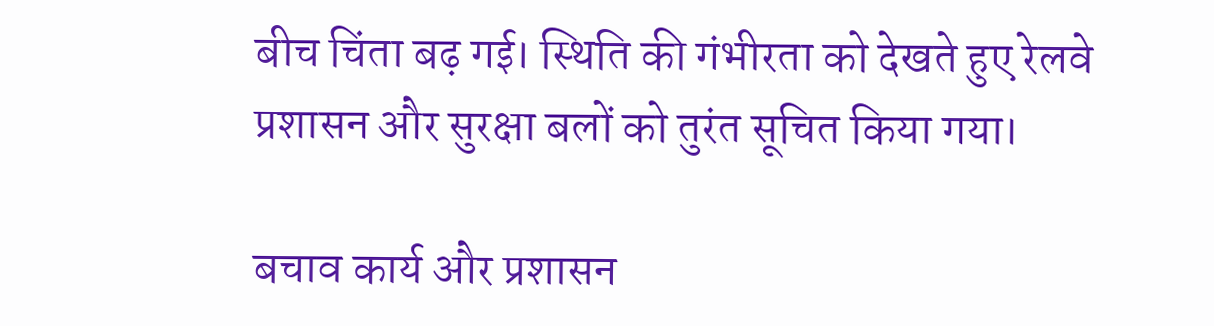बीच चिंता बढ़ गई। स्थिति की गंभीरता को देखते हुए रेलवे प्रशासन और सुरक्षा बलों को तुरंत सूचित किया गया।

बचाव कार्य और प्रशासन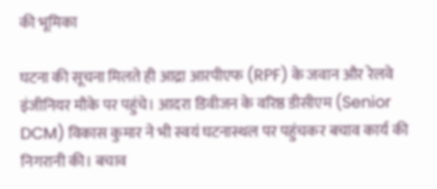की भूमिका

घटना की सूचना मिलते ही आद्रा आरपीएफ (RPF) के जवान और रेलवे इंजीनियर मौके पर पहुंचे। आदरा डिवीजन के वरिष्ठ डीसीएम (Senior DCM) विकास कुमार ने भी स्वयं घटनास्थल पर पहुंचकर बचाव कार्य की निगरानी की। बचाव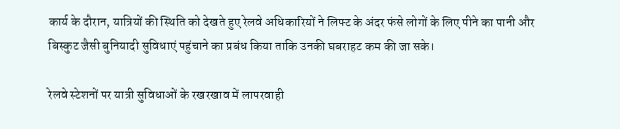कार्य के दौरान, यात्रियों की स्थिति को देखते हुए रेलवे अधिकारियों ने लिफ्ट के अंदर फंसे लोगों के लिए पीने का पानी और बिस्कुट जैसी बुनियादी सुविधाएं पहुंचाने का प्रबंध किया ताकि उनकी घबराहट कम की जा सके।

रेलवे स्टेशनों पर यात्री सुविधाओं के रखरखाव में लापरवाही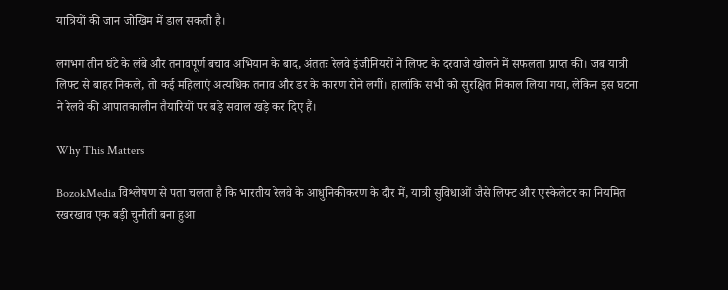यात्रियों की जान जोखिम में डाल सकती है।

लगभग तीन घंटे के लंबे और तनावपूर्ण बचाव अभियान के बाद, अंततः रेलवे इंजीनियरों ने लिफ्ट के दरवाजे खोलने में सफलता प्राप्त की। जब यात्री लिफ्ट से बाहर निकले, तो कई महिलाएं अत्यधिक तनाव और डर के कारण रोने लगीं। हालांकि सभी को सुरक्षित निकाल लिया गया, लेकिन इस घटना ने रेलवे की आपातकालीन तैयारियों पर बड़े सवाल खड़े कर दिए हैं।

Why This Matters

BozokMedia विश्लेषण से पता चलता है कि भारतीय रेलवे के आधुनिकीकरण के दौर में, यात्री सुविधाओं जैसे लिफ्ट और एस्केलेटर का नियमित रखरखाव एक बड़ी चुनौती बना हुआ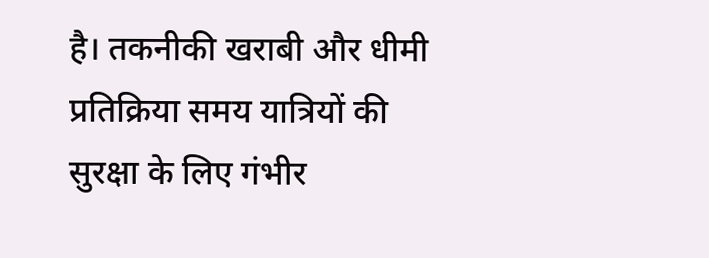है। तकनीकी खराबी और धीमी प्रतिक्रिया समय यात्रियों की सुरक्षा के लिए गंभीर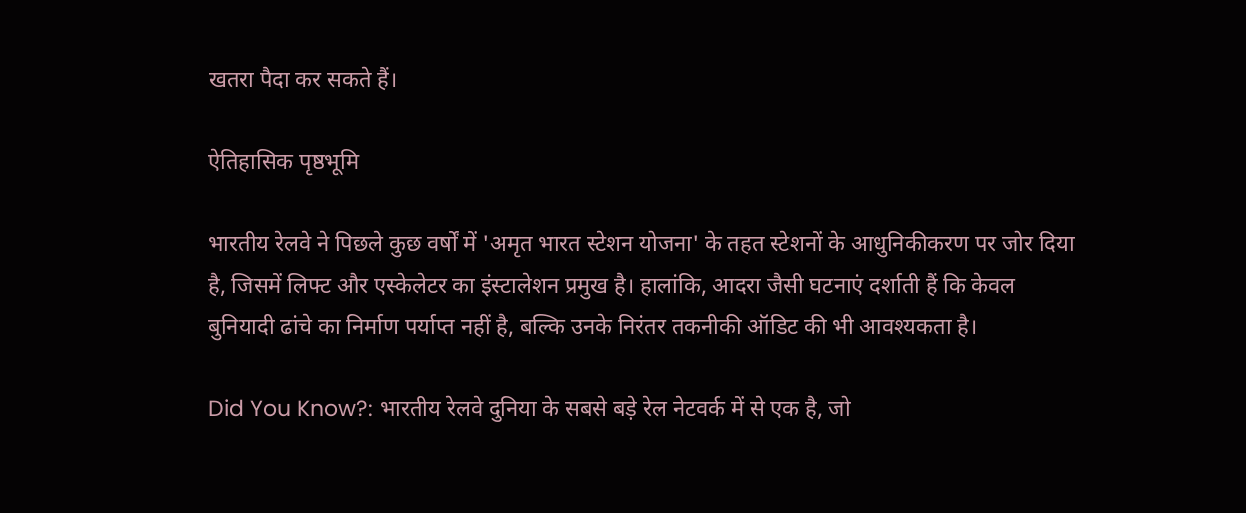खतरा पैदा कर सकते हैं।

ऐतिहासिक पृष्ठभूमि

भारतीय रेलवे ने पिछले कुछ वर्षों में 'अमृत भारत स्टेशन योजना' के तहत स्टेशनों के आधुनिकीकरण पर जोर दिया है, जिसमें लिफ्ट और एस्केलेटर का इंस्टालेशन प्रमुख है। हालांकि, आदरा जैसी घटनाएं दर्शाती हैं कि केवल बुनियादी ढांचे का निर्माण पर्याप्त नहीं है, बल्कि उनके निरंतर तकनीकी ऑडिट की भी आवश्यकता है।

Did You Know?: भारतीय रेलवे दुनिया के सबसे बड़े रेल नेटवर्क में से एक है, जो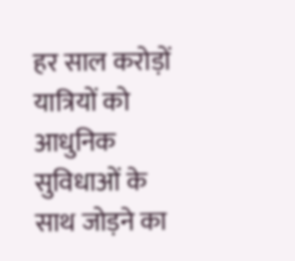हर साल करोड़ों यात्रियों को आधुनिक सुविधाओं के साथ जोड़ने का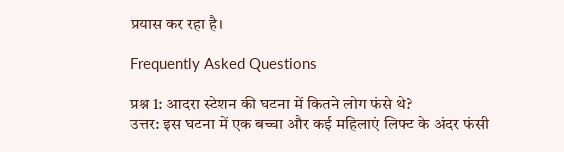प्रयास कर रहा है।

Frequently Asked Questions

प्रश्न 1: आदरा स्टेशन की घटना में कितने लोग फंसे थे?
उत्तर: इस घटना में एक बच्चा और कई महिलाएं लिफ्ट के अंदर फंसी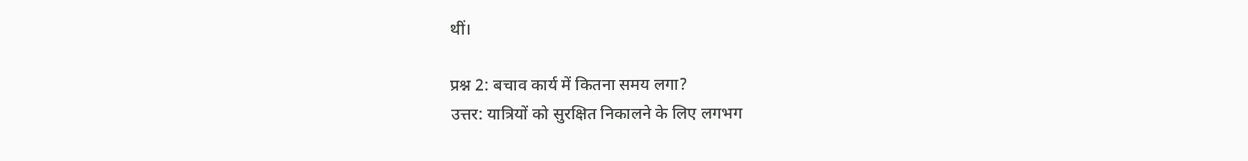थीं।

प्रश्न 2: बचाव कार्य में कितना समय लगा?
उत्तर: यात्रियों को सुरक्षित निकालने के लिए लगभग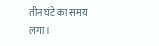तीन घंटे का समय लगा।